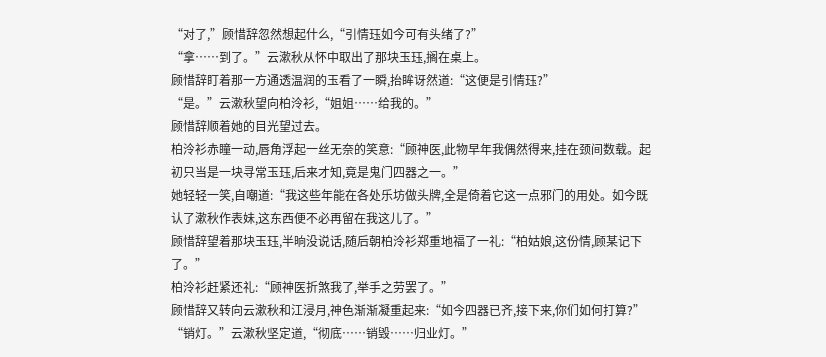“对了,”顾惜辞忽然想起什么,“引情珏如今可有头绪了?”
“拿……到了。”云漱秋从怀中取出了那块玉珏,搁在桌上。
顾惜辞盯着那一方通透温润的玉看了一瞬,抬眸讶然道:“这便是引情珏?”
“是。”云漱秋望向柏泠衫,“姐姐……给我的。”
顾惜辞顺着她的目光望过去。
柏泠衫赤瞳一动,唇角浮起一丝无奈的笑意:“顾神医,此物早年我偶然得来,挂在颈间数载。起初只当是一块寻常玉珏,后来才知,竟是鬼门四器之一。”
她轻轻一笑,自嘲道:“我这些年能在各处乐坊做头牌,全是倚着它这一点邪门的用处。如今既认了漱秋作表妹,这东西便不必再留在我这儿了。”
顾惜辞望着那块玉珏,半晌没说话,随后朝柏泠衫郑重地福了一礼:“柏姑娘,这份情,顾某记下了。”
柏泠衫赶紧还礼:“顾神医折煞我了,举手之劳罢了。”
顾惜辞又转向云漱秋和江浸月,神色渐渐凝重起来:“如今四器已齐,接下来,你们如何打算?”
“销灯。”云漱秋坚定道,“彻底……销毁……归业灯。”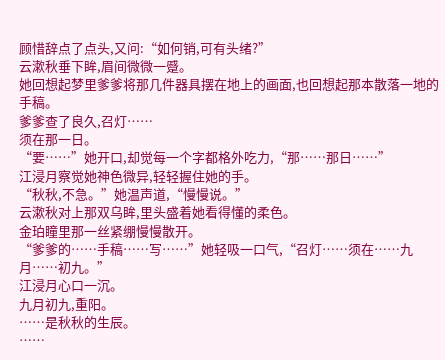顾惜辞点了点头,又问:“如何销,可有头绪?”
云漱秋垂下眸,眉间微微一蹙。
她回想起梦里爹爹将那几件器具摆在地上的画面,也回想起那本散落一地的手稿。
爹爹查了良久,召灯……
须在那一日。
“要……”她开口,却觉每一个字都格外吃力,“那……那日……”
江浸月察觉她神色微异,轻轻握住她的手。
“秋秋,不急。”她温声道,“慢慢说。”
云漱秋对上那双乌眸,里头盛着她看得懂的柔色。
金珀瞳里那一丝紧绷慢慢散开。
“爹爹的……手稿……写……”她轻吸一口气,“召灯……须在……九月……初九。”
江浸月心口一沉。
九月初九,重阳。
……是秋秋的生辰。
……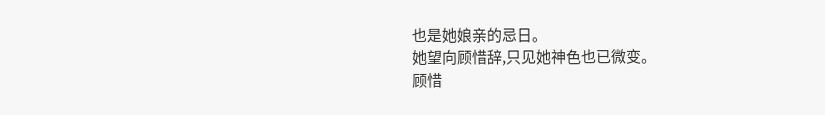也是她娘亲的忌日。
她望向顾惜辞,只见她神色也已微变。
顾惜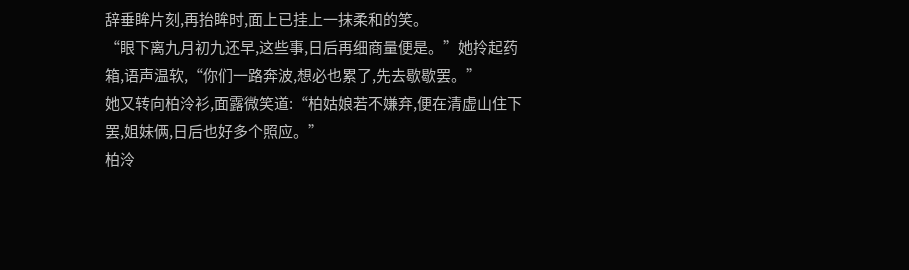辞垂眸片刻,再抬眸时,面上已挂上一抹柔和的笑。
“眼下离九月初九还早,这些事,日后再细商量便是。”她拎起药箱,语声温软,“你们一路奔波,想必也累了,先去歇歇罢。”
她又转向柏泠衫,面露微笑道:“柏姑娘若不嫌弃,便在清虚山住下罢,姐妹俩,日后也好多个照应。”
柏泠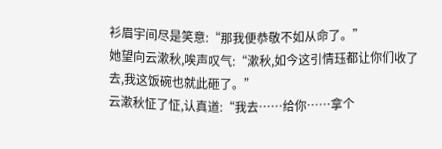衫眉宇间尽是笑意:“那我便恭敬不如从命了。”
她望向云漱秋,唉声叹气:“漱秋,如今这引情珏都让你们收了去,我这饭碗也就此砸了。”
云漱秋怔了怔,认真道:“我去……给你……拿个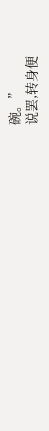碗。”
说罢,转身便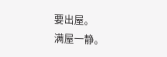要出屋。
满屋一静。